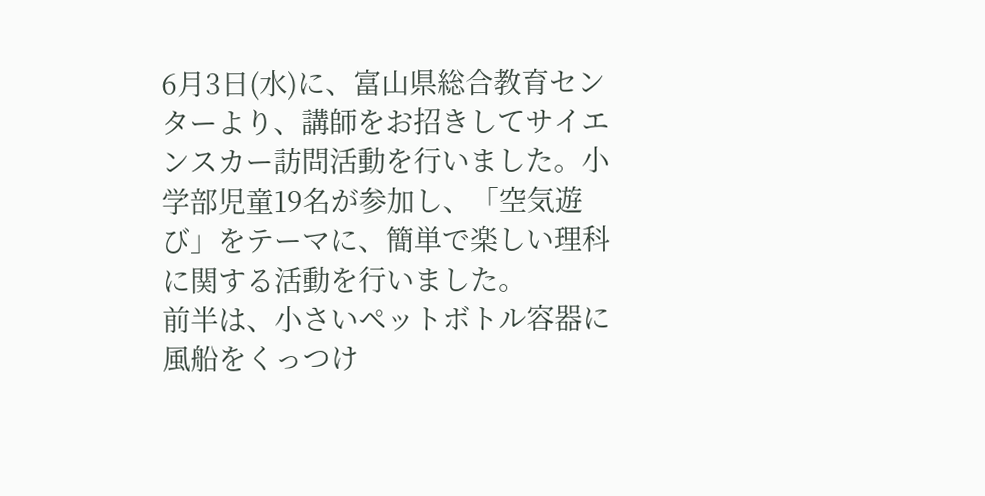6月3日(水)に、富山県総合教育センターより、講師をお招きしてサイエンスカー訪問活動を行いました。小学部児童19名が参加し、「空気遊び」をテーマに、簡単で楽しい理科に関する活動を行いました。
前半は、小さいペットボトル容器に風船をくっつけ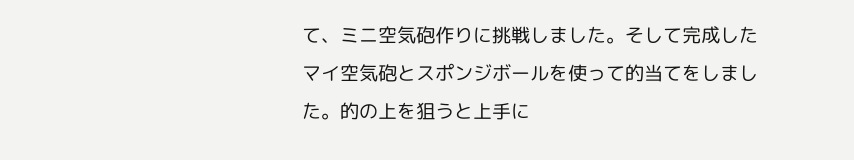て、ミニ空気砲作りに挑戦しました。そして完成したマイ空気砲とスポンジボールを使って的当てをしました。的の上を狙うと上手に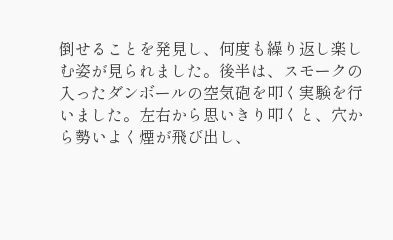倒せることを発見し、何度も繰り返し楽しむ姿が見られました。後半は、スモークの入ったダンボールの空気砲を叩く実験を行いました。左右から思いきり叩くと、穴から勢いよく煙が飛び出し、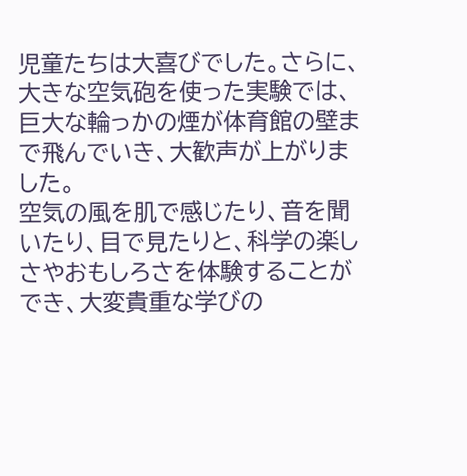児童たちは大喜びでした。さらに、大きな空気砲を使った実験では、巨大な輪っかの煙が体育館の壁まで飛んでいき、大歓声が上がりました。
空気の風を肌で感じたり、音を聞いたり、目で見たりと、科学の楽しさやおもしろさを体験することができ、大変貴重な学びの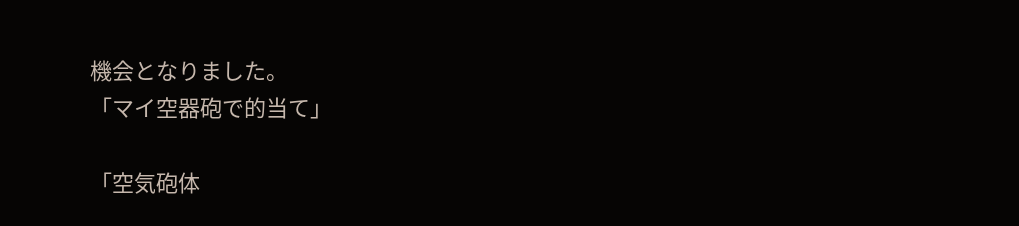機会となりました。
「マイ空器砲で的当て」

「空気砲体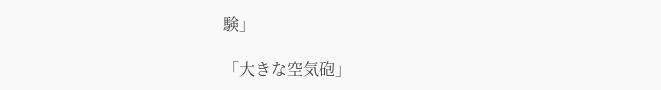験」

「大きな空気砲」